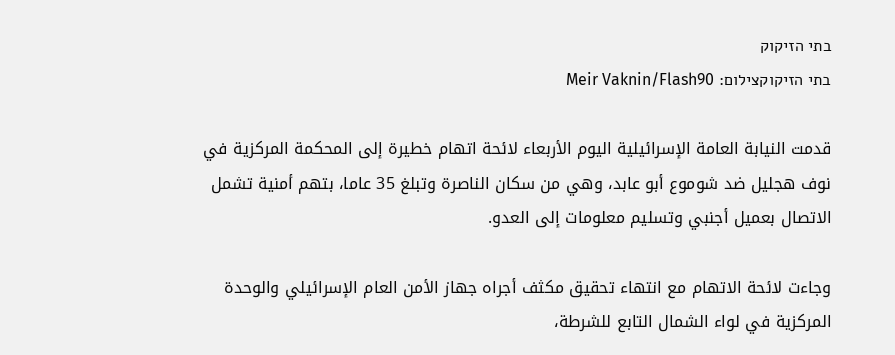בתי הזיקוק
בתי הזיקוקצילום: Meir Vaknin/Flash90

قدمت النيابة العامة الإسرائيلية اليوم الأربعاء لائحة اتهام خطيرة إلى المحكمة المركزية في نوف هجليل ضد شوموع أبو عابد، وهي من سكان الناصرة وتبلغ 35 عاما، بتهم أمنية تشمل الاتصال بعميل أجنبي وتسليم معلومات إلى العدو.

وجاءت لائحة الاتهام مع انتهاء تحقيق مكثف أجراه جهاز الأمن العام الإسرائيلي والوحدة المركزية في لواء الشمال التابع للشرطة،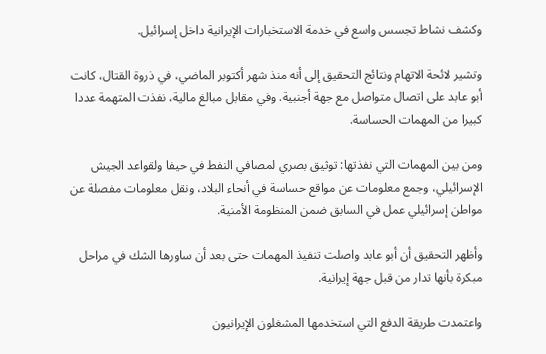وكشف نشاط تجسس واسع في خدمة الاستخبارات الإيرانية داخل إسرائيل.

وتشير لائحة الاتهام ونتائج التحقيق إلى أنه منذ شهر أكتوبر الماضي، في ذروة القتال، كانت أبو عابد على اتصال متواصل مع جهة أجنبية. وفي مقابل مبالغ مالية، نفذت المتهمة عددا كبيرا من المهمات الحساسة.

ومن بين المهمات التي نفذتها: توثيق بصري لمصافي النفط في حيفا ولقواعد الجيش الإسرائيلي، وجمع معلومات عن مواقع حساسة في أنحاء البلاد، ونقل معلومات مفصلة عن مواطن إسرائيلي عمل في السابق ضمن المنظومة الأمنية.

وأظهر التحقيق أن أبو عابد واصلت تنفيذ المهمات حتى بعد أن ساورها الشك في مراحل مبكرة بأنها تدار من قبل جهة إيرانية.

واعتمدت طريقة الدفع التي استخدمها المشغلون الإيرانيون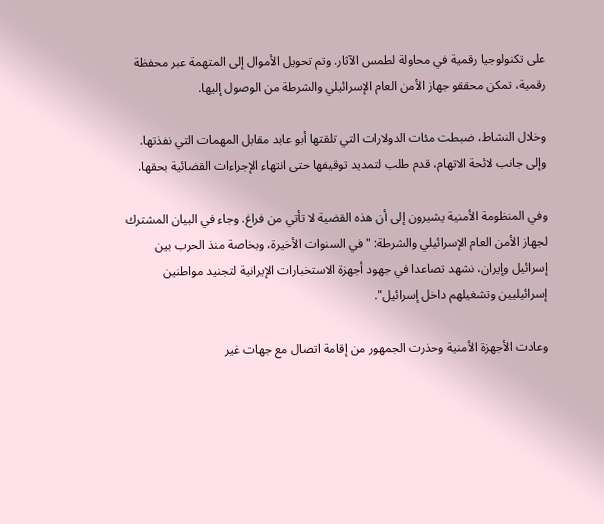على تكنولوجيا رقمية في محاولة لطمس الآثار. وتم تحويل الأموال إلى المتهمة عبر محفظة رقمية، تمكن محققو جهاز الأمن العام الإسرائيلي والشرطة من الوصول إليها.

وخلال النشاط، ضبطت مئات الدولارات التي تلقتها أبو عابد مقابل المهمات التي نفذتها. وإلى جانب لائحة الاتهام، قدم طلب لتمديد توقيفها حتى انتهاء الإجراءات القضائية بحقها.

وفي المنظومة الأمنية يشيرون إلى أن هذه القضية لا تأتي من فراغ. وجاء في البيان المشترك لجهاز الأمن العام الإسرائيلي والشرطة: "في السنوات الأخيرة، وبخاصة منذ الحرب بين إسرائيل وإيران، نشهد تصاعدا في جهود أجهزة الاستخبارات الإيرانية لتجنيد مواطنين إسرائيليين وتشغيلهم داخل إسرائيل".

وعادت الأجهزة الأمنية وحذرت الجمهور من إقامة اتصال مع جهات غير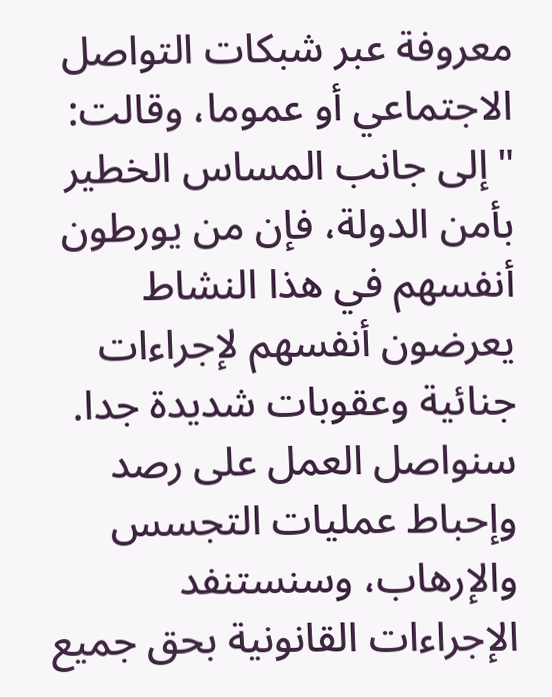معروفة عبر شبكات التواصل الاجتماعي أو عموما، وقالت: "إلى جانب المساس الخطير بأمن الدولة، فإن من يورطون أنفسهم في هذا النشاط يعرضون أنفسهم لإجراءات جنائية وعقوبات شديدة جدا. سنواصل العمل على رصد وإحباط عمليات التجسس والإرهاب، وسنستنفد الإجراءات القانونية بحق جميع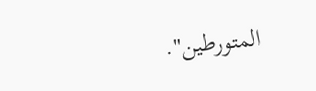المتورطين".